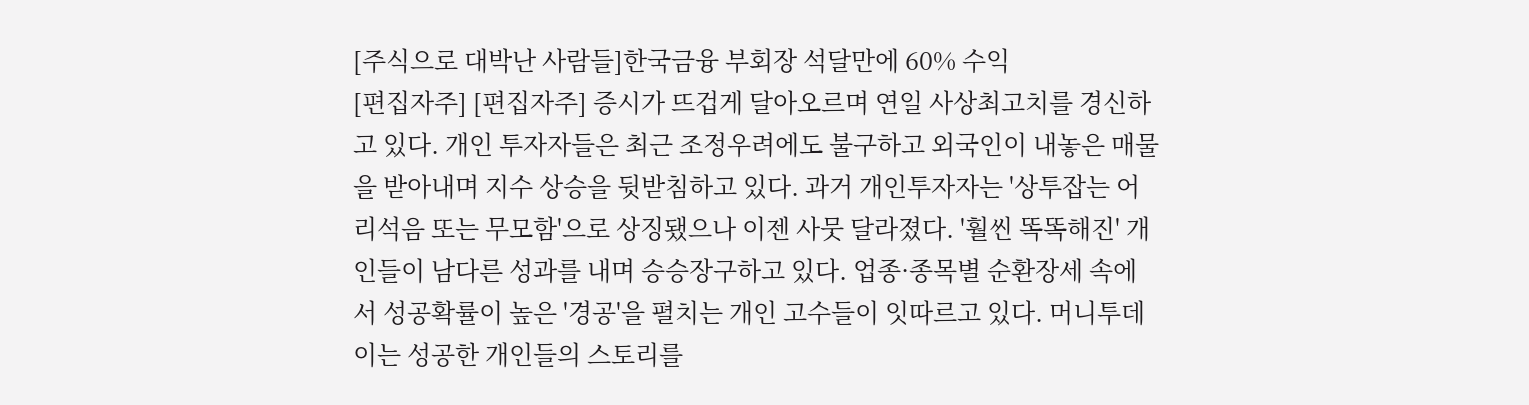[주식으로 대박난 사람들]한국금융 부회장 석달만에 60% 수익
[편집자주] [편집자주] 증시가 뜨겁게 달아오르며 연일 사상최고치를 경신하고 있다. 개인 투자자들은 최근 조정우려에도 불구하고 외국인이 내놓은 매물을 받아내며 지수 상승을 뒷받침하고 있다. 과거 개인투자자는 '상투잡는 어리석음 또는 무모함'으로 상징됐으나 이젠 사뭇 달라졌다. '훨씬 똑똑해진' 개인들이 남다른 성과를 내며 승승장구하고 있다. 업종·종목별 순환장세 속에서 성공확률이 높은 '경공'을 펼치는 개인 고수들이 잇따르고 있다. 머니투데이는 성공한 개인들의 스토리를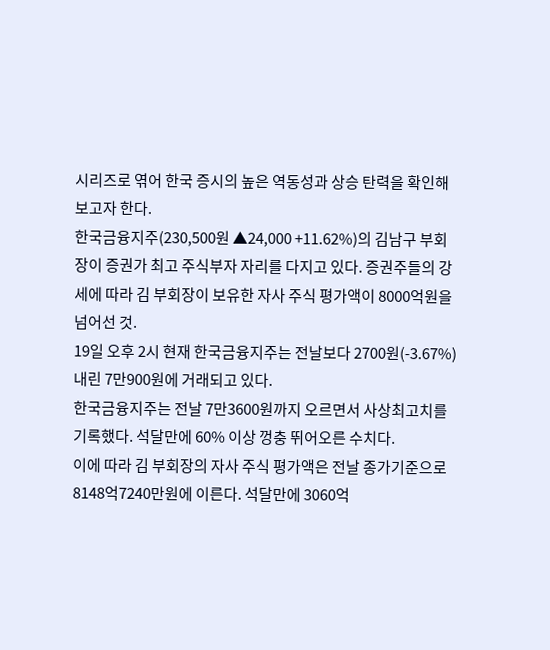시리즈로 엮어 한국 증시의 높은 역동성과 상승 탄력을 확인해 보고자 한다.
한국금융지주(230,500원 ▲24,000 +11.62%)의 김남구 부회장이 증권가 최고 주식부자 자리를 다지고 있다. 증권주들의 강세에 따라 김 부회장이 보유한 자사 주식 평가액이 8000억원을 넘어선 것.
19일 오후 2시 현재 한국금융지주는 전날보다 2700원(-3.67%) 내린 7만900원에 거래되고 있다.
한국금융지주는 전날 7만3600원까지 오르면서 사상최고치를 기록했다. 석달만에 60% 이상 껑충 뛰어오른 수치다.
이에 따라 김 부회장의 자사 주식 평가액은 전날 종가기준으로 8148억7240만원에 이른다. 석달만에 3060억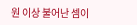원 이상 불어난 셈이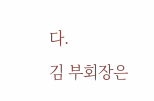다.
김 부회장은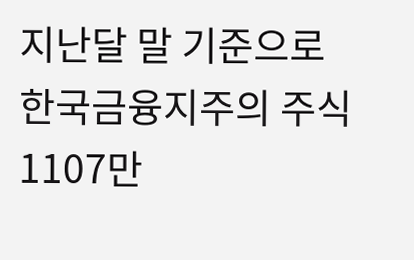지난달 말 기준으로 한국금융지주의 주식 1107만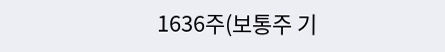1636주(보통주 기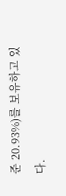준 20.93%)를 보유하고 있다.